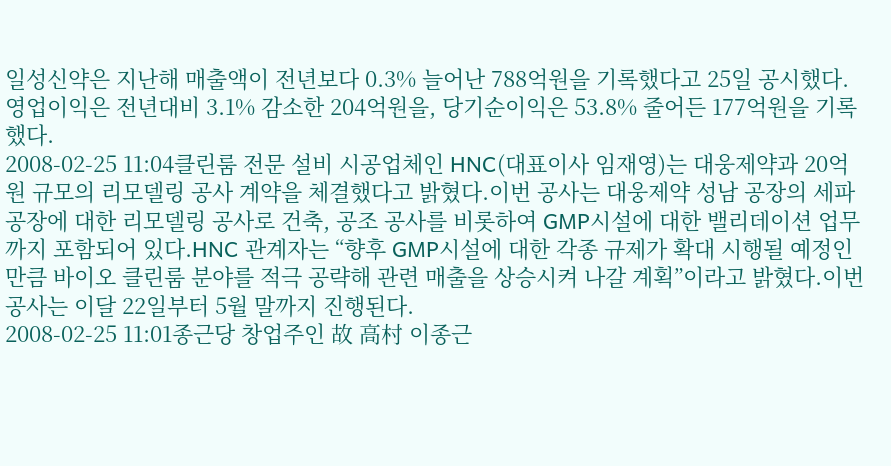일성신약은 지난해 매출액이 전년보다 0.3% 늘어난 788억원을 기록했다고 25일 공시했다. 영업이익은 전년대비 3.1% 감소한 204억원을, 당기순이익은 53.8% 줄어든 177억원을 기록했다.
2008-02-25 11:04클린룸 전문 설비 시공업체인 HNC(대표이사 임재영)는 대웅제약과 20억원 규모의 리모델링 공사 계약을 체결했다고 밝혔다.이번 공사는 대웅제약 성남 공장의 세파 공장에 대한 리모델링 공사로 건축, 공조 공사를 비롯하여 GMP시설에 대한 밸리데이션 업무까지 포함되어 있다.HNC 관계자는 “향후 GMP시설에 대한 각종 규제가 확대 시행될 예정인 만큼 바이오 클린룸 분야를 적극 공략해 관련 매출을 상승시켜 나갈 계획”이라고 밝혔다.이번 공사는 이달 22일부터 5월 말까지 진행된다.
2008-02-25 11:01종근당 창업주인 故 高村 이종근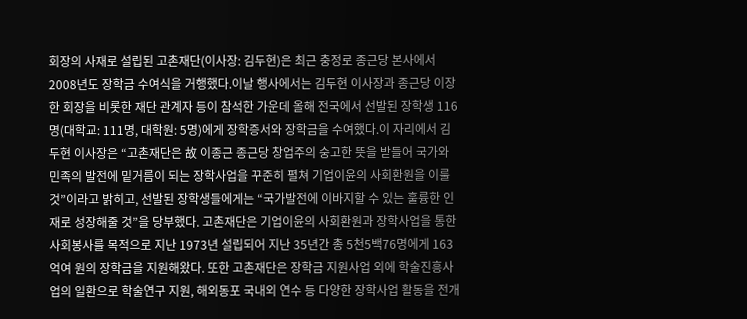회장의 사재로 설립된 고촌재단(이사장: 김두현)은 최근 충정로 종근당 본사에서 2008년도 장학금 수여식을 거행했다.이날 행사에서는 김두현 이사장과 종근당 이장한 회장을 비롯한 재단 관계자 등이 참석한 가운데 올해 전국에서 선발된 장학생 116명(대학교: 111명, 대학원: 5명)에게 장학증서와 장학금을 수여했다.이 자리에서 김두현 이사장은 “고촌재단은 故 이종근 종근당 창업주의 숭고한 뜻을 받들어 국가와 민족의 발전에 밑거름이 되는 장학사업을 꾸준히 펼쳐 기업이윤의 사회환원을 이룰 것”이라고 밝히고, 선발된 장학생들에게는 “국가발전에 이바지할 수 있는 훌륭한 인재로 성장해줄 것”을 당부했다. 고촌재단은 기업이윤의 사회환원과 장학사업을 통한 사회봉사를 목적으로 지난 1973년 설립되어 지난 35년간 총 5천5백76명에게 163억여 원의 장학금을 지원해왔다. 또한 고촌재단은 장학금 지원사업 외에 학술진흥사업의 일환으로 학술연구 지원, 해외동포 국내외 연수 등 다양한 장학사업 활동을 전개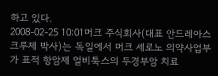하고 있다.
2008-02-25 10:01머크 주식회사(대표 안드레아스 크루제 박사)는 독일에서 머크 세로노 의약사업부가 표적 항암제 얼비툭스의 두경부암 치료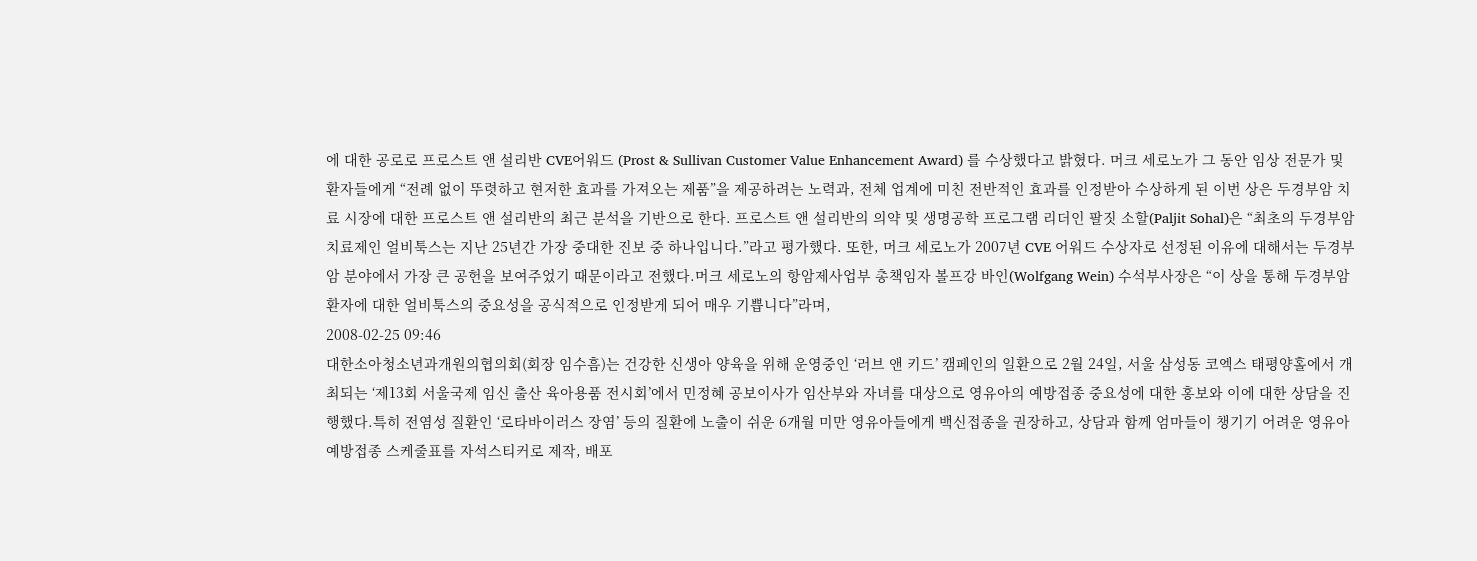에 대한 공로로 프로스트 앤 설리반 CVE어워드 (Prost & Sullivan Customer Value Enhancement Award) 를 수상했다고 밝혔다. 머크 세로노가 그 동안 임상 전문가 및 환자들에게 “전례 없이 뚜렷하고 현저한 효과를 가져오는 제품”을 제공하려는 노력과, 전체 업계에 미친 전반적인 효과를 인정받아 수상하게 된 이번 상은 두경부암 치료 시장에 대한 프로스트 앤 설리반의 최근 분석을 기반으로 한다. 프로스트 앤 설리반의 의약 및 생명공학 프로그램 리더인 팔짓 소할(Paljit Sohal)은 “최초의 두경부암 치료제인 얼비툭스는 지난 25년간 가장 중대한 진보 중 하나입니다.”라고 평가했다. 또한, 머크 세로노가 2007년 CVE 어워드 수상자로 선정된 이유에 대해서는 두경부암 분야에서 가장 큰 공헌을 보여주었기 때문이라고 전했다.머크 세로노의 항암제사업부 총책임자 볼프강 바인(Wolfgang Wein) 수석부사장은 “이 상을 통해 두경부암 환자에 대한 얼비툭스의 중요성을 공식적으로 인정받게 되어 매우 기쁩니다”라며,
2008-02-25 09:46
대한소아청소년과개원의협의회(회장 임수흠)는 건강한 신생아 양육을 위해 운영중인 ‘러브 앤 키드’ 캠페인의 일환으로 2월 24일, 서울 삼성동 코엑스 태평양홀에서 개최되는 ‘제13회 서울국제 임신 출산 육아용품 전시회’에서 민정혜 공보이사가 임산부와 자녀를 대상으로 영유아의 예방접종 중요성에 대한 홍보와 이에 대한 상담을 진행했다.특히 전염성 질환인 ‘로타바이러스 장염’ 등의 질환에 노출이 쉬운 6개월 미만 영유아들에게 백신접종을 권장하고, 상담과 함께 엄마들이 챙기기 어려운 영유아 예방접종 스케줄표를 자석스티커로 제작, 배포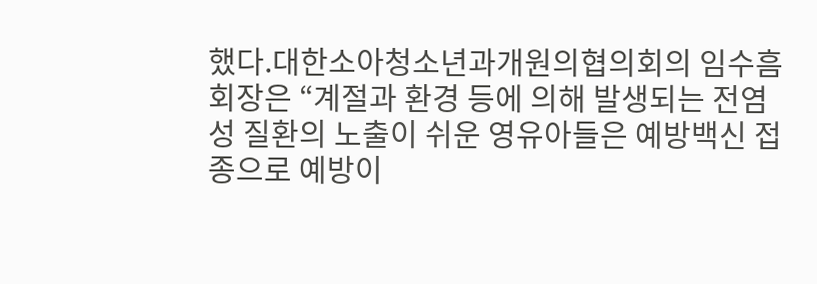했다.대한소아청소년과개원의협의회의 임수흠 회장은 “계절과 환경 등에 의해 발생되는 전염성 질환의 노출이 쉬운 영유아들은 예방백신 접종으로 예방이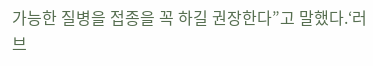가능한 질병을 접종을 꼭 하길 권장한다”고 말했다.‘러브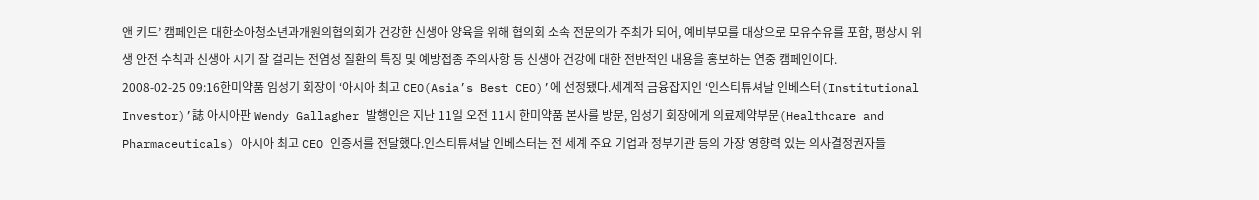앤 키드’ 캠페인은 대한소아청소년과개원의협의회가 건강한 신생아 양육을 위해 협의회 소속 전문의가 주최가 되어, 예비부모를 대상으로 모유수유를 포함, 평상시 위생 안전 수칙과 신생아 시기 잘 걸리는 전염성 질환의 특징 및 예방접종 주의사항 등 신생아 건강에 대한 전반적인 내용을 홍보하는 연중 캠페인이다.
2008-02-25 09:16한미약품 임성기 회장이 ‘아시아 최고 CEO(Asia’s Best CEO)’에 선정됐다.세계적 금융잡지인 ‘인스티튜셔날 인베스터(Institutional Investor)’誌 아시아판 Wendy Gallagher 발행인은 지난 11일 오전 11시 한미약품 본사를 방문, 임성기 회장에게 의료제약부문(Healthcare and Pharmaceuticals) 아시아 최고 CEO 인증서를 전달했다.인스티튜셔날 인베스터는 전 세계 주요 기업과 정부기관 등의 가장 영향력 있는 의사결정권자들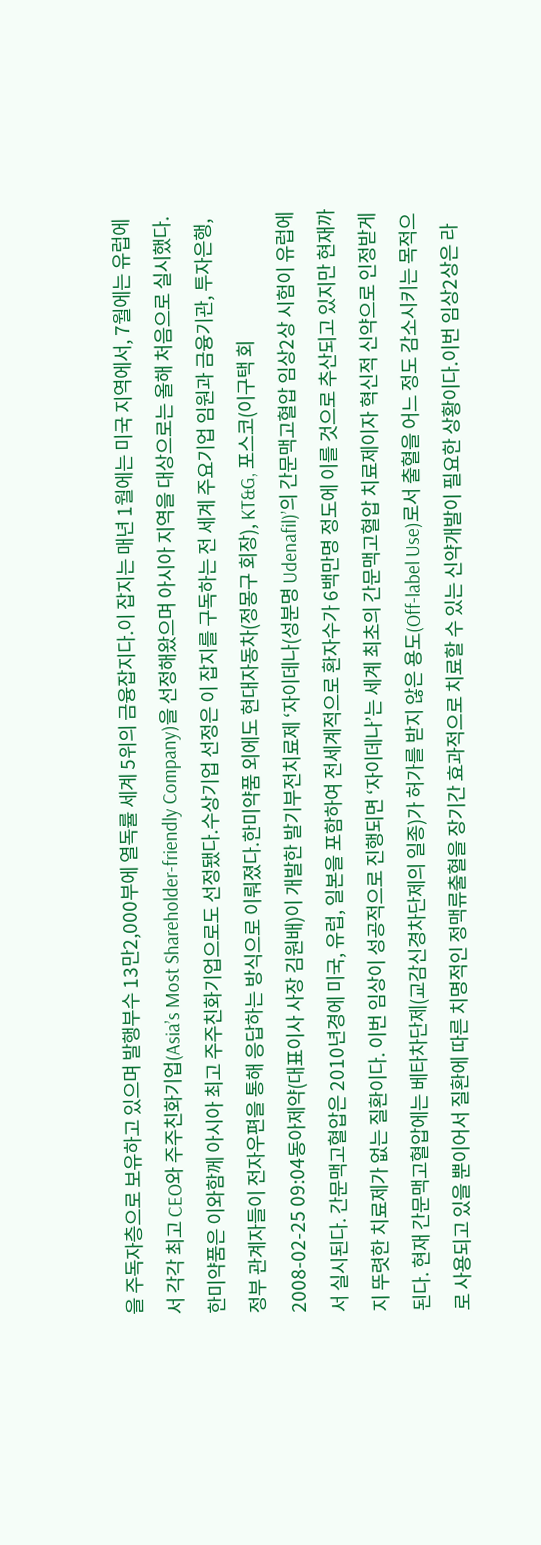을 주독자층으로 보유하고 있으며 발행부수 13만2,000부에 열독률 세계 5위의 금융잡지다.이 잡지는 매년 1월에는 미국 지역에서, 7월에는 유럽에서 각각 최고 CEO와 주주친화기업(Asia’s Most Shareholder-friendly Company)을 선정해왔으며 아시아 지역을 대상으로는 올해 처음으로 실시했다.한미약품은 이와함께 아시아 최고 주주친화기업으로도 선정됐다.수상기업 선정은 이 잡지를 구독하는 전 세계 주요기업 임원과 금융기관, 투자은행, 정부 관계자들이 전자우편을 통해 응답하는 방식으로 이뤄졌다.한미약품 외에도 현대자동차(정몽구 회장), KT&G, 포스코(이구택 회
2008-02-25 09:04동아제약(대표이사 사장 김원배)이 개발한 발기부전치료제 ‘자이데나(성분명 Udenafil)’의 간문맥고혈압 임상2상 시험이 유럽에서 실시된다. 간문맥고혈압은 2010년경에 미국, 유럽, 일본을 포함하여 전세계적으로 환자수가 6백만명 정도에 이를 것으로 추산되고 있지만 현재까지 뚜렷한 치료제가 없는 질환이다. 이번 임상이 성공적으로 진행되면 ‘자이데나’는 세계 최초의 간문맥고혈압 치료제이자 혁신적 신약으로 인정받게 된다. 현재 간문맥고혈압에는 베타차단제(교감신경차단제의 일종)가 허가를 받지 않은 용도(Off-label Use)로서 출혈을 어느 정도 감소시키는 목적으로 사용되고 있을 뿐이어서 질환에 따른 치명적인 정맥류출혈을 장기간 효과적으로 치료할 수 있는 신약개발이 필요한 상황이다.이번 임상2상은 라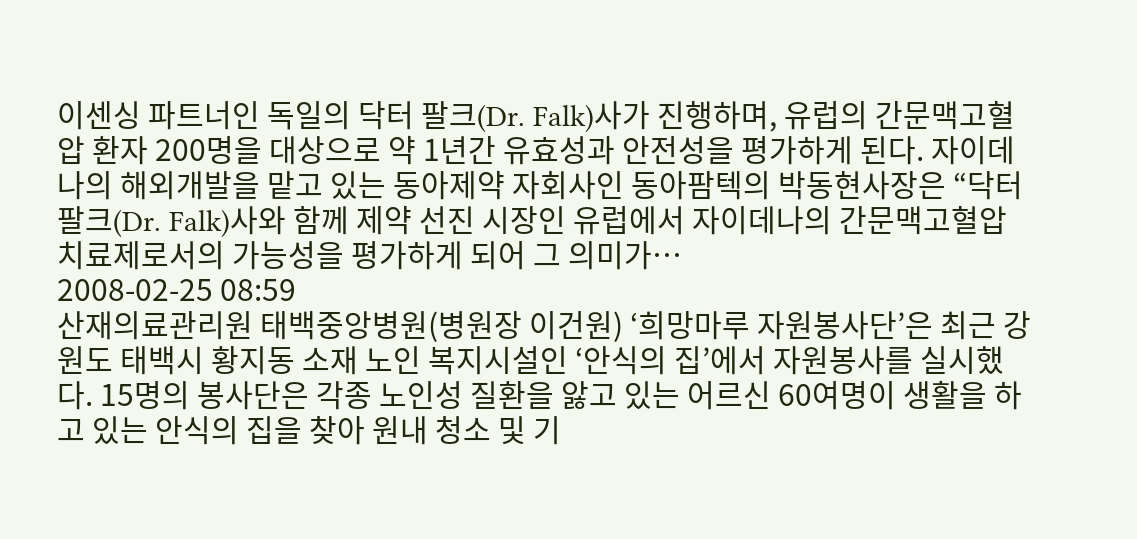이센싱 파트너인 독일의 닥터 팔크(Dr. Falk)사가 진행하며, 유럽의 간문맥고혈압 환자 200명을 대상으로 약 1년간 유효성과 안전성을 평가하게 된다. 자이데나의 해외개발을 맡고 있는 동아제약 자회사인 동아팜텍의 박동현사장은 “닥터 팔크(Dr. Falk)사와 함께 제약 선진 시장인 유럽에서 자이데나의 간문맥고혈압 치료제로서의 가능성을 평가하게 되어 그 의미가…
2008-02-25 08:59
산재의료관리원 태백중앙병원(병원장 이건원) ‘희망마루 자원봉사단’은 최근 강원도 태백시 황지동 소재 노인 복지시설인 ‘안식의 집’에서 자원봉사를 실시했다. 15명의 봉사단은 각종 노인성 질환을 앓고 있는 어르신 60여명이 생활을 하고 있는 안식의 집을 찾아 원내 청소 및 기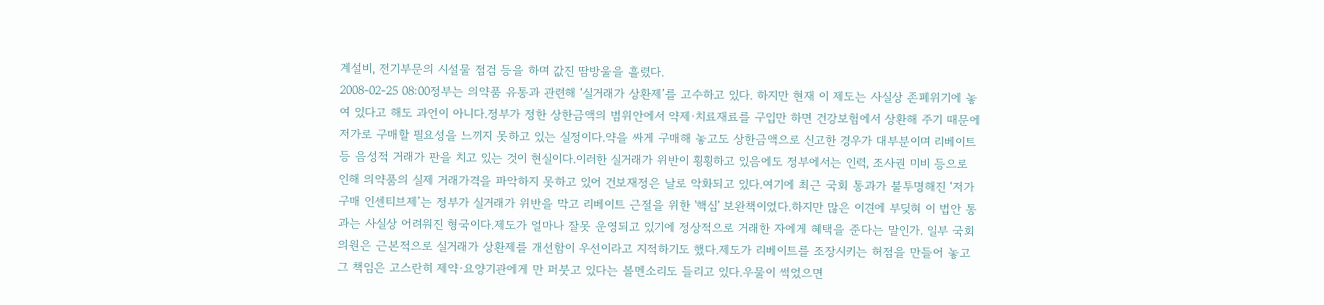계설비, 전기부문의 시설물 점검 등을 하며 값진 땀방울을 흘렸다.
2008-02-25 08:00정부는 의약품 유통과 관련해 ‘실거래가 상환제’를 고수하고 있다. 하지만 현재 이 제도는 사실상 존폐위기에 놓여 있다고 해도 과언이 아니다.정부가 정한 상한금액의 범위안에서 약제·치료재료를 구입만 하면 건강보험에서 상환해 주기 때문에 저가로 구매할 필요성을 느끼지 못하고 있는 실정이다.약을 싸게 구매해 놓고도 상한금액으로 신고한 경우가 대부분이며 리베이트 등 음성적 거래가 판을 치고 있는 것이 현실이다.이러한 실거래가 위반이 횡횡하고 있음에도 정부에서는 인력, 조사권 미비 등으로 인해 의약품의 실제 거래가격을 파악하지 못하고 있어 건보재정은 날로 악화되고 있다.여기에 최근 국회 통과가 불투명해진 ‘저가구매 인센티브제’는 정부가 실거래가 위반을 막고 리베이트 근절을 위한 '핵심' 보완책이었다.하지만 많은 이견에 부딪혀 이 법안 통과는 사실상 어려워진 형국이다.제도가 얼마나 잘못 운영되고 있기에 정상적으로 거래한 자에게 혜택을 준다는 말인가. 일부 국회의원은 근본적으로 실거래가 상환제를 개선함이 우선이라고 지적하기도 했다.제도가 리베이트를 조장시키는 허점을 만들어 놓고 그 책임은 고스란히 제약·요양기관에게 만 퍼붓고 있다는 볼멘소리도 들리고 있다.우물이 썩었으면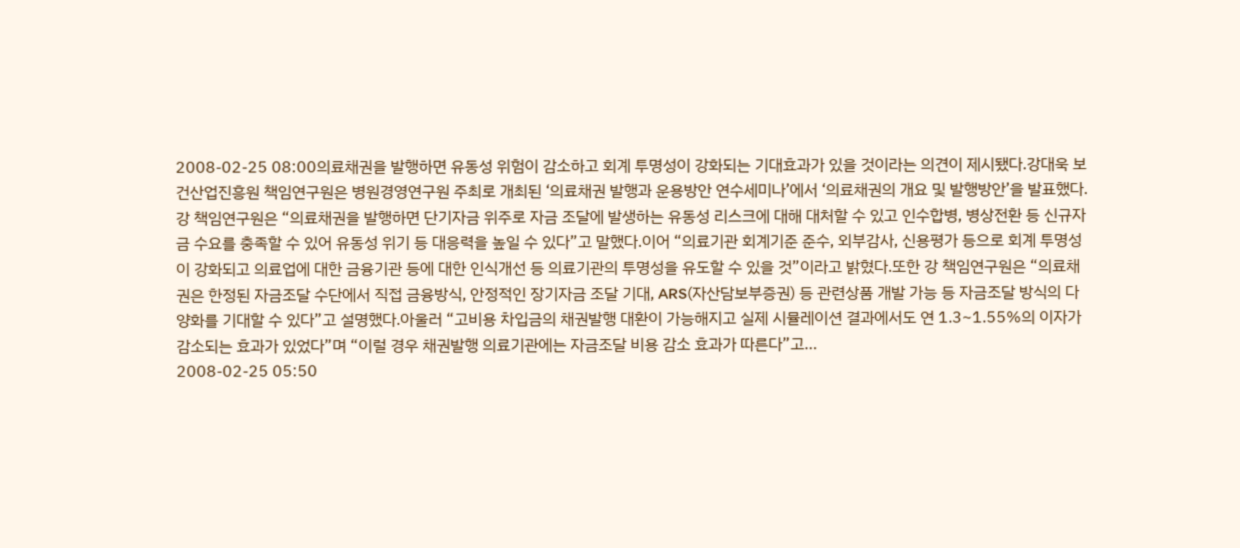2008-02-25 08:00의료채권을 발행하면 유동성 위험이 감소하고 회계 투명성이 강화되는 기대효과가 있을 것이라는 의견이 제시됐다.강대욱 보건산업진흥원 책임연구원은 병원경영연구원 주최로 개최된 ‘의료채권 발행과 운용방안 연수세미나’에서 ‘의료채권의 개요 및 발행방안’을 발표했다.강 책임연구원은 “의료채권을 발행하면 단기자금 위주로 자금 조달에 발생하는 유동성 리스크에 대해 대처할 수 있고 인수합병, 병상전환 등 신규자금 수요를 충족할 수 있어 유동성 위기 등 대응력을 높일 수 있다”고 말했다.이어 “의료기관 회계기준 준수, 외부감사, 신용평가 등으로 회계 투명성이 강화되고 의료업에 대한 금융기관 등에 대한 인식개선 등 의료기관의 투명성을 유도할 수 있을 것”이라고 밝혔다.또한 강 책임연구원은 “의료채권은 한정된 자금조달 수단에서 직접 금융방식, 안정적인 장기자금 조달 기대, ARS(자산담보부증권) 등 관련상품 개발 가능 등 자금조달 방식의 다양화를 기대할 수 있다”고 설명했다.아울러 “고비용 차입금의 채권발행 대환이 가능해지고 실제 시뮬레이션 결과에서도 연 1.3~1.55%의 이자가 감소되는 효과가 있었다”며 “이럴 경우 채권발행 의료기관에는 자금조달 비용 감소 효과가 따른다”고…
2008-02-25 05:50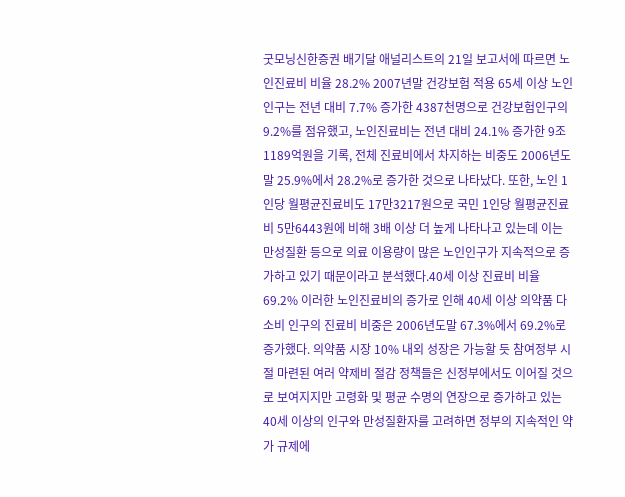굿모닝신한증권 배기달 애널리스트의 21일 보고서에 따르면 노인진료비 비율 28.2% 2007년말 건강보험 적용 65세 이상 노인인구는 전년 대비 7.7% 증가한 4387천명으로 건강보험인구의 9.2%를 점유했고, 노인진료비는 전년 대비 24.1% 증가한 9조 1189억원을 기록, 전체 진료비에서 차지하는 비중도 2006년도말 25.9%에서 28.2%로 증가한 것으로 나타났다. 또한, 노인 1인당 월평균진료비도 17만3217원으로 국민 1인당 월평균진료비 5만6443원에 비해 3배 이상 더 높게 나타나고 있는데 이는 만성질환 등으로 의료 이용량이 많은 노인인구가 지속적으로 증가하고 있기 때문이라고 분석했다.40세 이상 진료비 비율 69.2% 이러한 노인진료비의 증가로 인해 40세 이상 의약품 다소비 인구의 진료비 비중은 2006년도말 67.3%에서 69.2%로 증가했다. 의약품 시장 10% 내외 성장은 가능할 듯 참여정부 시절 마련된 여러 약제비 절감 정책들은 신정부에서도 이어질 것으로 보여지지만 고령화 및 평균 수명의 연장으로 증가하고 있는 40세 이상의 인구와 만성질환자를 고려하면 정부의 지속적인 약가 규제에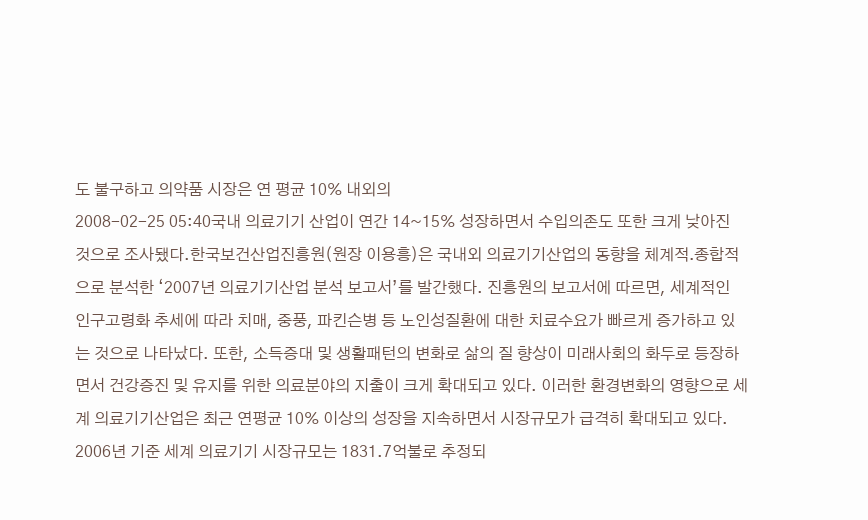도 불구하고 의약품 시장은 연 평균 10% 내외의
2008-02-25 05:40국내 의료기기 산업이 연간 14~15% 성장하면서 수입의존도 또한 크게 낮아진 것으로 조사됐다.한국보건산업진흥원(원장 이용흥)은 국내외 의료기기산업의 동향을 체계적․종합적으로 분석한 ‘2007년 의료기기산업 분석 보고서’를 발간했다. 진흥원의 보고서에 따르면, 세계적인 인구고령화 추세에 따라 치매, 중풍, 파킨슨병 등 노인성질환에 대한 치료수요가 빠르게 증가하고 있는 것으로 나타났다. 또한, 소득증대 및 생활패턴의 변화로 삶의 질 향상이 미래사회의 화두로 등장하면서 건강증진 및 유지를 위한 의료분야의 지출이 크게 확대되고 있다. 이러한 환경변화의 영향으로 세계 의료기기산업은 최근 연평균 10% 이상의 성장을 지속하면서 시장규모가 급격히 확대되고 있다. 2006년 기준 세계 의료기기 시장규모는 1831.7억불로 추정되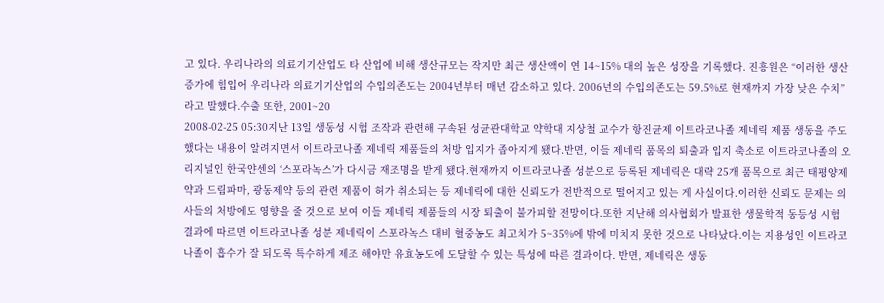고 있다. 우리나라의 의료기기산업도 타 산업에 비해 생산규모는 작지만 최근 생산액이 연 14~15% 대의 높은 성장을 기록했다. 진흥원은 “이러한 생산 증가에 힘입어 우리나라 의료기기산업의 수입의존도는 2004년부터 매년 감소하고 있다. 2006년의 수입의존도는 59.5%로 현재까지 가장 낮은 수치”라고 말했다.수출 또한, 2001~20
2008-02-25 05:30지난 13일 생동성 시험 조작과 관련해 구속된 성균관대학교 약학대 지상철 교수가 항진균제 이트라코나졸 제네릭 제품 생동을 주도했다는 내용이 알려지면서 이트라코나졸 제네릭 제품들의 처방 입지가 좁아지게 됐다.반면, 이들 제네릭 품목의 퇴출과 입지 축소로 이트라코나졸의 오리지널인 한국얀센의 ‘스포라녹스’가 다시금 재조명을 받게 됐다.현재까지 이트라코나졸 성분으로 등록된 제네릭은 대략 25개 품목으로 최근 태평양제약과 드림파마, 광동제약 등의 관련 제품이 허가 취소되는 등 제네릭에 대한 신뢰도가 전반적으로 떨어지고 있는 게 사실이다.이러한 신뢰도 문제는 의사들의 처방에도 영향을 줄 것으로 보여 이들 제네릭 제품들의 시장 퇴출이 불가피할 전망이다.또한 지난해 의사협회가 발표한 생물학적 동등성 시험 결과에 따르면 이트라코나졸 성분 제네릭이 스포라녹스 대비 혈중농도 최고치가 5~35%에 밖에 미치지 못한 것으로 나타났다.이는 지용성인 이트라코나졸이 흡수가 잘 되도록 특수하게 제조 해야만 유효농도에 도달할 수 있는 특성에 따른 결과이다. 반면, 제네릭은 생동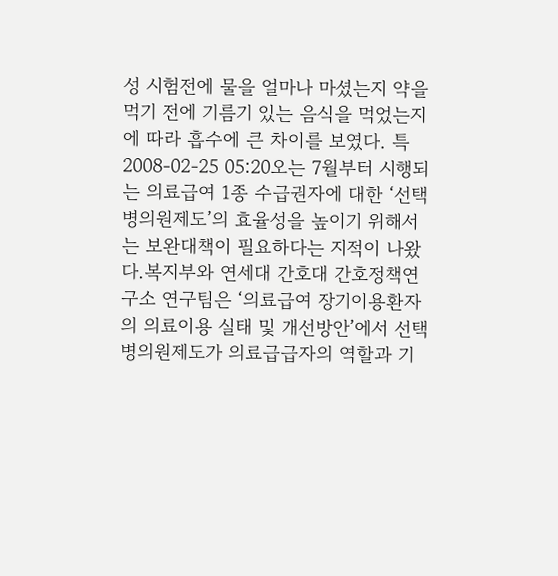성 시험전에 물을 얼마나 마셨는지 약을 먹기 전에 기름기 있는 음식을 먹었는지에 따라 흡수에 큰 차이를 보였다. 특
2008-02-25 05:20오는 7월부터 시행되는 의료급여 1종 수급권자에 대한 ‘선택병의원제도’의 효율성을 높이기 위해서는 보완대책이 필요하다는 지적이 나왔다.복지부와 연세대 간호대 간호정책연구소 연구팀은 ‘의료급여 장기이용환자의 의료이용 실태 및 개선방안’에서 선택병의원제도가 의료급급자의 역할과 기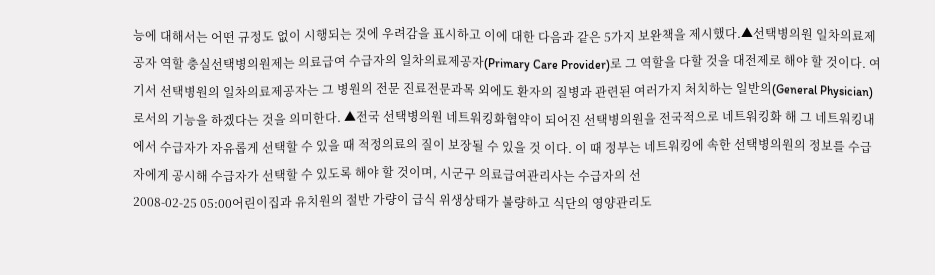능에 대해서는 어떤 규정도 없이 시행되는 것에 우려감을 표시하고 이에 대한 다음과 같은 5가지 보완책을 제시했다.▲선택병의원 일차의료제공자 역할 충실선택병의원제는 의료급여 수급자의 일차의료제공자(Primary Care Provider)로 그 역할을 다할 것을 대전제로 해야 할 것이다. 여기서 선택병원의 일차의료제공자는 그 병원의 전문 진료전문과목 외에도 환자의 질병과 관련된 여러가지 처치하는 일반의(General Physician)로서의 기능을 하겠다는 것을 의미한다. ▲전국 선택병의원 네트워킹화협약이 되어진 선택병의원을 전국적으로 네트워킹화 해 그 네트워킹내에서 수급자가 자유롭게 선택할 수 있을 때 적정의료의 질이 보장될 수 있을 것 이다. 이 때 정부는 네트워킹에 속한 선택병의원의 정보를 수급자에게 공시해 수급자가 선택할 수 있도록 해야 할 것이며, 시군구 의료급여관리사는 수급자의 선
2008-02-25 05:00어린이집과 유치원의 절반 가량이 급식 위생상태가 불량하고 식단의 영양관리도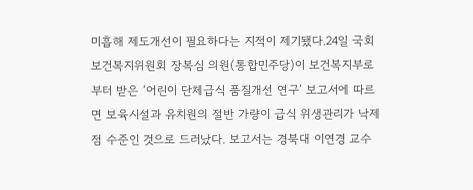미흡해 제도개선이 필요하다는 지적이 제기됐다.24일 국회 보건복지위원회 장복심 의원(통합민주당)이 보건복지부로부터 받은 ‘어린이 단체급식 품질개선 연구’ 보고서에 따르면 보육시설과 유치원의 절반 가량이 급식 위생관리가 낙제점 수준인 것으로 드러났다. 보고서는 경북대 이연경 교수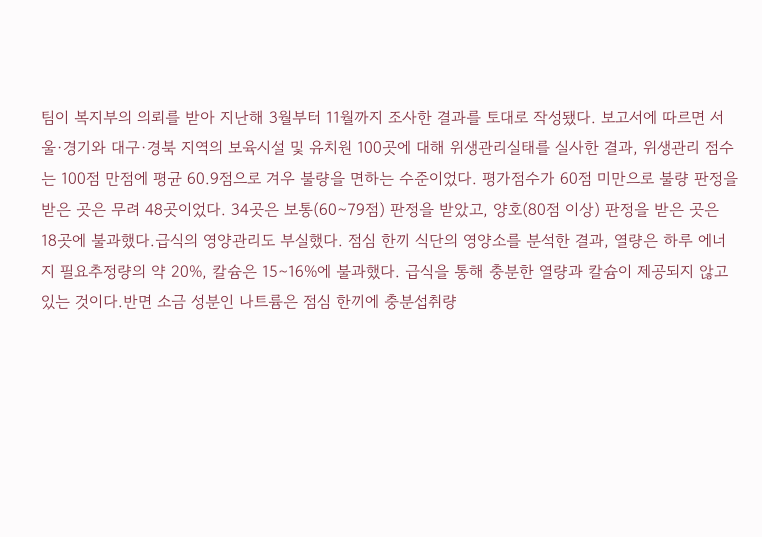팀이 복지부의 의뢰를 받아 지난해 3월부터 11월까지 조사한 결과를 토대로 작성됐다. 보고서에 따르면 서울·경기와 대구·경북 지역의 보육시설 및 유치원 100곳에 대해 위생관리실태를 실사한 결과, 위생관리 점수는 100점 만점에 평균 60.9점으로 겨우 불량을 면하는 수준이었다. 평가점수가 60점 미만으로 불량 판정을 받은 곳은 무려 48곳이었다. 34곳은 보통(60∼79점) 판정을 받았고, 양호(80점 이상) 판정을 받은 곳은 18곳에 불과했다.급식의 영양관리도 부실했다. 점심 한끼 식단의 영양소를 분석한 결과, 열량은 하루 에너지 필요추정량의 약 20%, 칼슘은 15∼16%에 불과했다. 급식을 통해 충분한 열량과 칼슘이 제공되지 않고 있는 것이다.반면 소금 성분인 나트륨은 점심 한끼에 충분섭취량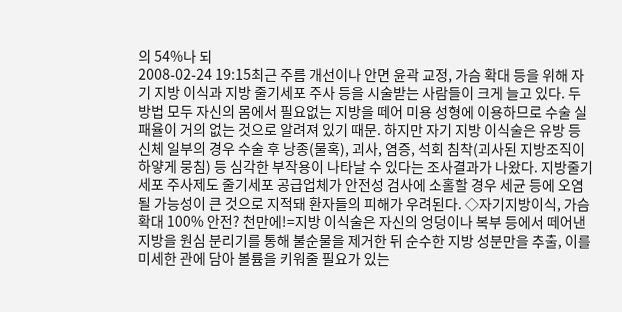의 54%나 되
2008-02-24 19:15최근 주름 개선이나 안면 윤곽 교정, 가슴 확대 등을 위해 자기 지방 이식과 지방 줄기세포 주사 등을 시술받는 사람들이 크게 늘고 있다. 두 방법 모두 자신의 몸에서 필요없는 지방을 떼어 미용 성형에 이용하므로 수술 실패율이 거의 없는 것으로 알려져 있기 때문. 하지만 자기 지방 이식술은 유방 등 신체 일부의 경우 수술 후 낭종(물혹), 괴사, 염증, 석회 침착(괴사된 지방조직이 하얗게 뭉침) 등 심각한 부작용이 나타날 수 있다는 조사결과가 나왔다. 지방줄기세포 주사제도 줄기세포 공급업체가 안전성 검사에 소홀할 경우 세균 등에 오염될 가능성이 큰 것으로 지적돼 환자들의 피해가 우려된다. ◇자기지방이식, 가슴확대 100% 안전? 천만에!=지방 이식술은 자신의 엉덩이나 복부 등에서 떼어낸 지방을 원심 분리기를 통해 불순물을 제거한 뒤 순수한 지방 성분만을 추출, 이를 미세한 관에 담아 볼륨을 키워줄 필요가 있는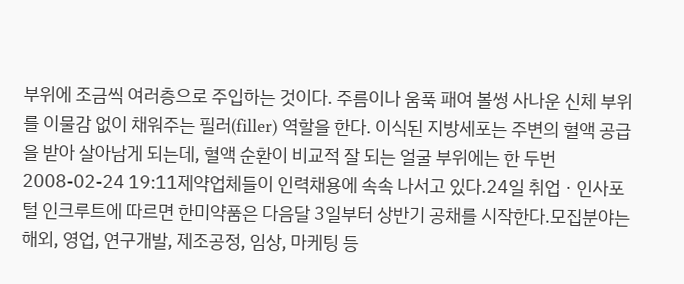부위에 조금씩 여러층으로 주입하는 것이다. 주름이나 움푹 패여 볼썽 사나운 신체 부위를 이물감 없이 채워주는 필러(filler) 역할을 한다. 이식된 지방세포는 주변의 혈액 공급을 받아 살아남게 되는데, 혈액 순환이 비교적 잘 되는 얼굴 부위에는 한 두번
2008-02-24 19:11제약업체들이 인력채용에 속속 나서고 있다.24일 취업ㆍ인사포털 인크루트에 따르면 한미약품은 다음달 3일부터 상반기 공채를 시작한다.모집분야는 해외, 영업, 연구개발, 제조공정, 임상, 마케팅 등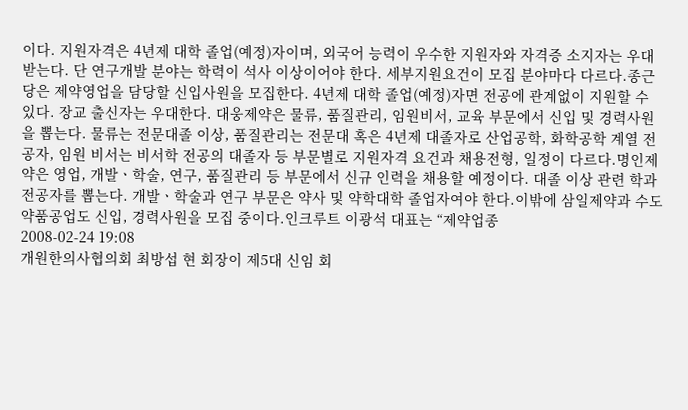이다. 지원자격은 4년제 대학 졸업(예정)자이며, 외국어 능력이 우수한 지원자와 자격증 소지자는 우대받는다. 단 연구개발 분야는 학력이 석사 이상이어야 한다. 세부지원요건이 모집 분야마다 다르다.종근당은 제약영업을 담당할 신입사원을 모집한다. 4년제 대학 졸업(예정)자면 전공에 관계없이 지원할 수 있다. 장교 출신자는 우대한다. 대웅제약은 물류, 품질관리, 임원비서, 교육 부문에서 신입 및 경력사원을 뽑는다. 물류는 전문대졸 이상, 품질관리는 전문대 혹은 4년제 대졸자로 산업공학, 화학공학 계열 전공자, 임원 비서는 비서학 전공의 대졸자 등 부문별로 지원자격 요건과 채용전형, 일정이 다르다.명인제약은 영업, 개발ㆍ학술, 연구, 품질관리 등 부문에서 신규 인력을 채용할 예정이다. 대졸 이상 관련 학과 전공자를 뽑는다. 개발ㆍ학술과 연구 부문은 약사 및 약학대학 졸업자여야 한다.이밖에 삼일제약과 수도약품공업도 신입, 경력사원을 모집 중이다.인크루트 이광석 대표는 “제약업종
2008-02-24 19:08
개원한의사협의회 최방섭 현 회장이 제5대 신임 회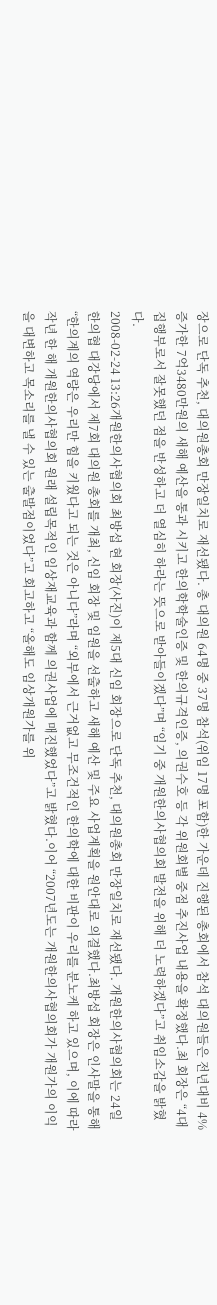장으로 단독 추천, 대의원총회 만장일치로 재선됐다. 총 대의원 64명 중 37명 참석(위임 17명 포함)한 가운데 진행된 총회에서 참석 대의원들은 전년대비 4% 증가한 7억3480만원의 새해 예산을 통과 시키고 한의학학술인증 및 한의규격인증, 의권수호 등 각 위원회별 중점 추진사업 내용을 확정했다.최 회장은 “4대 집행부로서 잘못했던 점을 반성하고 더 열심히 하라는 뜻으로 받아들이겠다”며 “임기 중 개원한의사협의회 발전을 위해 더 노력하겠다”고 취임소감을 밝혔다.
2008-02-24 13:26개원한의사협의회 최방섭 현 회장(사진)이 제5대 신임 회장으로 단독 추천, 대의원총회 만장일치로 재선됐다. 개원한의사협의회는 24일 한의협 대강당에서 제7회 대의원 총회를 개최, 신임 회장 및 임원을 선출하고 새해 예산 및 주요 사업계획을 원안대로 의결했다.최방섭 회장은 인사말을 통해 “한의계의 역량은 우리만 힘을 키웠다고 되는 것은 아니다”라며 “외부에서 근거없고 무조건적인 한의학에 대한 비판이 우리를 분노케 하고 있으며, 이에 따라 작년 한 해 개원한의사협의회 원래 설립목적인 임상재교육과 함께 의권사업에 매진했었다”고 밝혔다.이어 “2007년도는 개원한의사협의회가 개원가의 이익을 대변하고 목소리를 낼 수 있는 출발점이었다”고 회고하고 “올해도 임상개원가를 위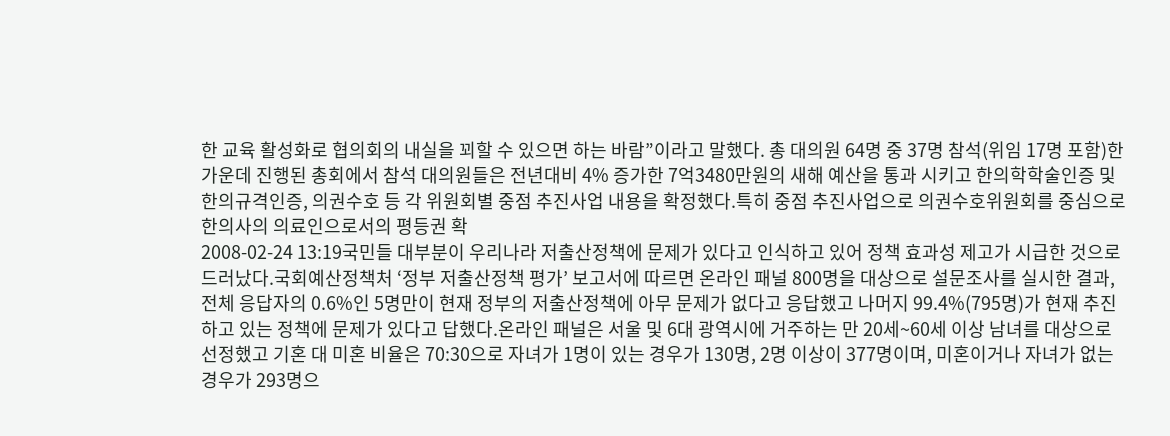한 교육 활성화로 협의회의 내실을 꾀할 수 있으면 하는 바람”이라고 말했다. 총 대의원 64명 중 37명 참석(위임 17명 포함)한 가운데 진행된 총회에서 참석 대의원들은 전년대비 4% 증가한 7억3480만원의 새해 예산을 통과 시키고 한의학학술인증 및 한의규격인증, 의권수호 등 각 위원회별 중점 추진사업 내용을 확정했다.특히 중점 추진사업으로 의권수호위원회를 중심으로 한의사의 의료인으로서의 평등권 확
2008-02-24 13:19국민들 대부분이 우리나라 저출산정책에 문제가 있다고 인식하고 있어 정책 효과성 제고가 시급한 것으로 드러났다.국회예산정책처 ‘정부 저출산정책 평가’ 보고서에 따르면 온라인 패널 800명을 대상으로 설문조사를 실시한 결과, 전체 응답자의 0.6%인 5명만이 현재 정부의 저출산정책에 아무 문제가 없다고 응답했고 나머지 99.4%(795명)가 현재 추진하고 있는 정책에 문제가 있다고 답했다.온라인 패널은 서울 및 6대 광역시에 거주하는 만 20세~60세 이상 남녀를 대상으로 선정했고 기혼 대 미혼 비율은 70:30으로 자녀가 1명이 있는 경우가 130명, 2명 이상이 377명이며, 미혼이거나 자녀가 없는 경우가 293명으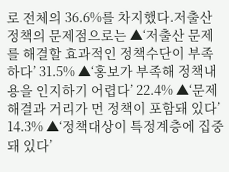로 전체의 36.6%를 차지했다.저출산 정책의 문제점으로는 ▲‘저출산 문제를 해결할 효과적인 정책수단이 부족하다’ 31.5% ▲‘홍보가 부족해 정책내용을 인지하기 어렵다’ 22.4% ▲‘문제해결과 거리가 먼 정책이 포함돼 있다’ 14.3% ▲‘정책대상이 특정계층에 집중돼 있다’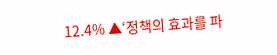12.4% ▲‘정책의 효과를 파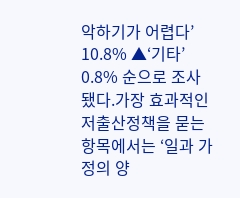악하기가 어렵다’ 10.8% ▲‘기타’ 0.8% 순으로 조사됐다.가장 효과적인 저출산정책을 묻는 항목에서는 ‘일과 가정의 양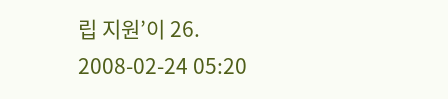립 지원’이 26.
2008-02-24 05:20